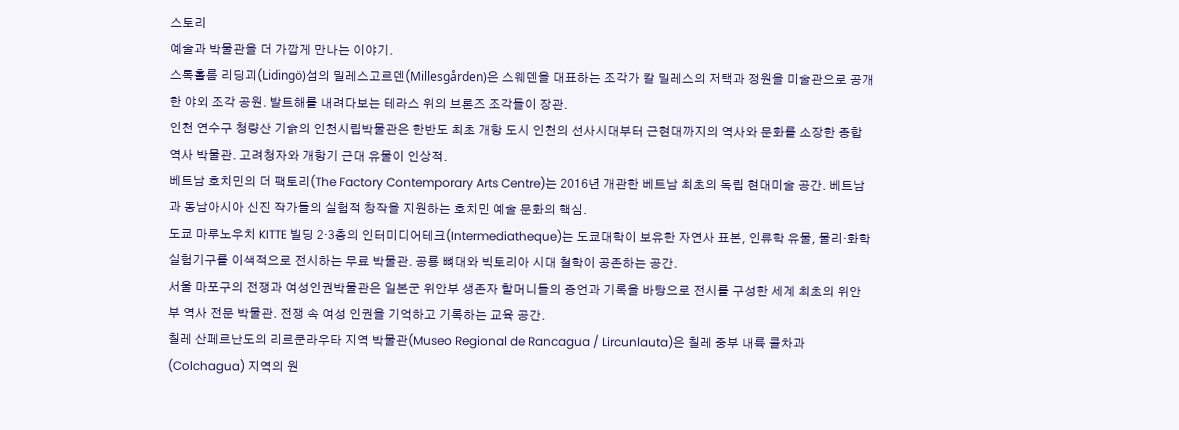스토리
예술과 박물관을 더 가깝게 만나는 이야기.
스톡홀름 리딩괴(Lidingö)섬의 밀레스고르덴(Millesgården)은 스웨덴을 대표하는 조각가 칼 밀레스의 저택과 정원을 미술관으로 공개한 야외 조각 공원. 발트해를 내려다보는 테라스 위의 브론즈 조각들이 장관.
인천 연수구 청량산 기슭의 인천시립박물관은 한반도 최초 개항 도시 인천의 선사시대부터 근현대까지의 역사와 문화를 소장한 종합 역사 박물관. 고려청자와 개항기 근대 유물이 인상적.
베트남 호치민의 더 팩토리(The Factory Contemporary Arts Centre)는 2016년 개관한 베트남 최초의 독립 현대미술 공간. 베트남과 동남아시아 신진 작가들의 실험적 창작을 지원하는 호치민 예술 문화의 핵심.
도쿄 마루노우치 KITTE 빌딩 2·3층의 인터미디어테크(Intermediatheque)는 도쿄대학이 보유한 자연사 표본, 인류학 유물, 물리·화학 실험기구를 이색적으로 전시하는 무료 박물관. 공룡 뼈대와 빅토리아 시대 철학이 공존하는 공간.
서울 마포구의 전쟁과 여성인권박물관은 일본군 위안부 생존자 할머니들의 증언과 기록을 바탕으로 전시를 구성한 세계 최초의 위안부 역사 전문 박물관. 전쟁 속 여성 인권을 기억하고 기록하는 교육 공간.
칠레 산페르난도의 리르쿤라우타 지역 박물관(Museo Regional de Rancagua / Lircunlauta)은 칠레 중부 내륙 콜차과(Colchagua) 지역의 원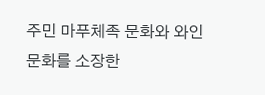주민 마푸체족 문화와 와인 문화를 소장한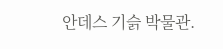안데스 기슭 박물관.